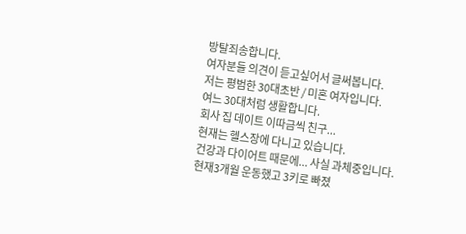방탈죄송합니다.
여자분들 의견이 듣고싶어서 글써봅니다.
저는 평범한 30대초반 / 미혼 여자입니다.
여느 30대처럼 생활합니다.
회사 집 데이트 이따금씩 친구...
현재는 헬스장에 다니고 있습니다.
건강과 다이어트 때문에... 사실 과체중입니다.
현재3개월 운동했고 3키로 빠졌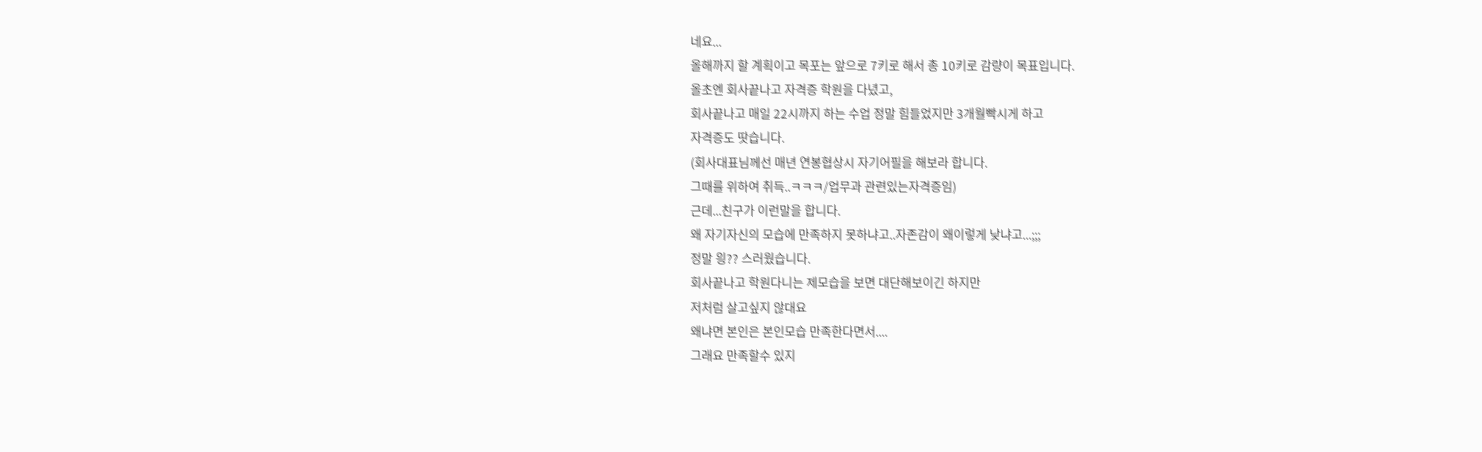네요...
올해까지 할 계획이고 목포는 앞으로 7키로 해서 총 10키로 감량이 목표입니다.
올초엔 회사끝나고 자격증 학원을 다녔고,
회사끝나고 매일 22시까지 하는 수업 정말 힘들었지만 3개월빡시게 하고
자격증도 땃습니다.
(회사대표님께선 매년 연봉협상시 자기어필을 해보라 합니다.
그때를 위하여 취득..ㅋㅋㅋ/업무과 관련있는자격증임)
근데...친구가 이런말을 합니다.
왜 자기자신의 모습에 만족하지 못하냐고..자존감이 왜이렇게 낮냐고...;;;
정말 읭?? 스러웠습니다.
회사끝나고 학원다니는 제모습을 보면 대단해보이긴 하지만
저처럼 살고싶지 않대요
왜냐면 본인은 본인모습 만족한다면서....
그래요 만족할수 있지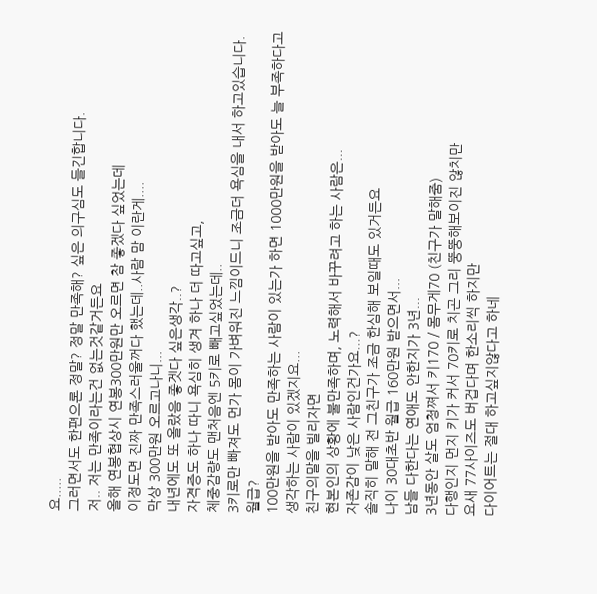요.....
그러면서도 한편으론 정말? 정말 만족해? 싶은 의구심도 들긴합니다.
저.. 저는 만족이라는건 없는것같거든요
올해 연봉협상시 연봉300만원만 오르면 참 좋겠다 싶었는데
이정도면 진짜 만족스러울꺼다 했는데..사람 맘 이란게....
막상 300만원 오르고나니...
내년에도 또 올랐음 좋겟다 싶은생각..?
자격증도 하나 따니 욕심히 생겨 하나 더 따고싶고,
체중감량도 맨처음엔 5키로 빼고싶었는데..
3키로만 빠져도 먼가 몸이 가벼워진 느낌이드니 조금더 욕심을 내서 하고있습니다.
월급?
100만원을 받아도 만족하는 사람이 있는가 하면 1000만원을 받아도 늘 부족하다고
생각하는 사람이 있겠지요...
친구의말을 빌리자면
현본인의 상황에 불만족하며, 노력해서 바꾸려고 하는 사람은...
자존감이 낮은 사람인건가요...?
솔직히 말해 전 그친구가 조금 한심해 보일때도 있거든요
나이 30대초반 월급 160만원 받으면서...
남들 다한다는 연애도 안한지가 3년...
3년동안 살도 엄청쪄서 키170 / 몸무게70 (친구가 말해줌)
다행인지 먼지 키가 커서 70키로 치곤 그리 뚱뚱해보이진 않치만
요새 77사이즈도 버겁다며 한소리씩 하지만
다이어트는 절대 하고싶지않다고 하네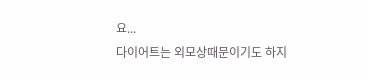요...
다이어트는 외모상때문이기도 하지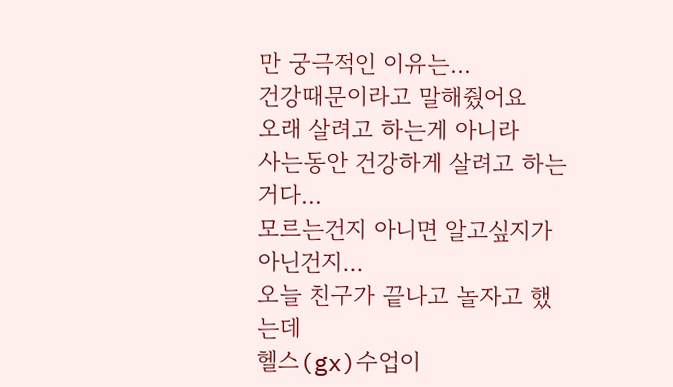만 궁극적인 이유는...
건강때문이라고 말해줬어요
오래 살려고 하는게 아니라
사는동안 건강하게 살려고 하는거다...
모르는건지 아니면 알고싶지가 아닌건지...
오늘 친구가 끝나고 놀자고 했는데
헬스(gx)수업이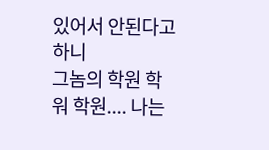있어서 안된다고 하니
그놈의 학원 학워 학원.... 나는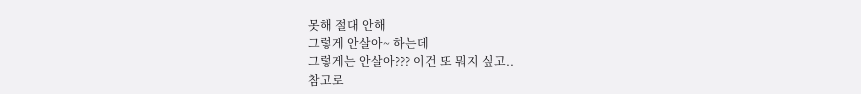못해 절대 안해
그렇게 안살아~ 하는데
그렇게는 안살아??? 이건 또 뭐지 싶고..
참고로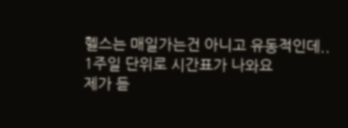헬스는 매일가는건 아니고 유동적인데..
1주일 단위로 시간표가 나와요
제가 듣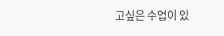고싶은 수업이 있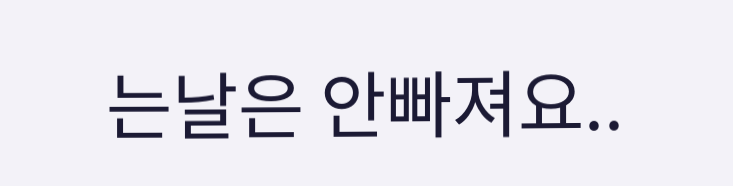는날은 안빠져요..